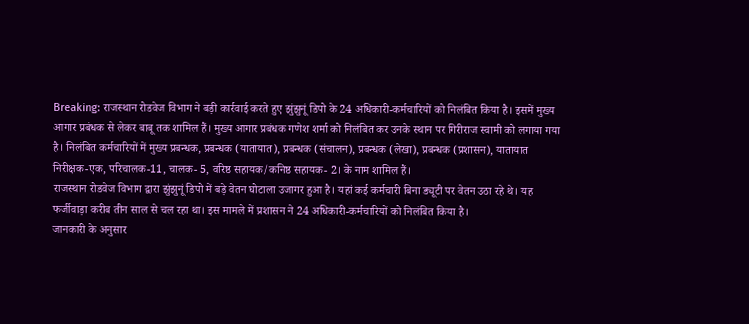Breaking: राजस्थान रोडवेज विभाग ने बड़ी कार्रवाई करते हुए झुंझुनूं डिपो के 24 अधिकारी-कर्मचारियों को निलंबित किया है। इसमें मुख्य आगार प्रबंधक से लेकर बाबू तक शामिल हैं। मुख्य आगार प्रबंधक गणेश शर्मा को निलंबित कर उनके स्थान पर गिरीराज स्वामी को लगाया गया है। निलंबित कर्मचारियों में मुख्य प्रबन्धक, प्रबन्धक (यातायात), प्रबन्धक (संचालन), प्रबन्धक (लेखा), प्रबन्धक (प्रशासन), यातायात निरीक्षक-एक, परिचालक-11, चालक- 5, वरिष्ठ सहायक/कनिष्ठ सहायक- 2। के नाम शामिल हैं।
राजस्थान रोडवेज विभाग द्वारा झुंझुनूं डिपो में बड़े वेतन घोटाला उजागर हुआ है। यहां कई कर्मचारी बिना ड्यूटी पर वेतन उठा रहे थे। यह फर्जीवाड़ा करीब तीन साल से चल रहा था। इस मामले में प्रशासन ने 24 अधिकारी-कर्मचारियों को निलंबित किया है।
जानकारी के अनुसार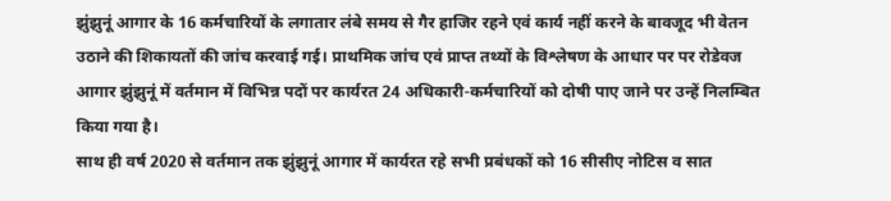झुंझुनूं आगार के 16 कर्मचारियों के लगातार लंबे समय से गैर हाजिर रहने एवं कार्य नहीं करने के बावजूद भी वेतन उठाने की शिकायतों की जांच करवाई गई। प्राथमिक जांच एवं प्राप्त तथ्यों के विश्लेषण के आधार पर पर रोडेवज आगार झुंझुनूं में वर्तमान में विभिन्न पदों पर कार्यरत 24 अधिकारी-कर्मचारियों को दोषी पाए जाने पर उन्हें निलम्बित किया गया है।
साथ ही वर्ष 2020 से वर्तमान तक झुंझुनूं आगार में कार्यरत रहे सभी प्रबंधकों को 16 सीसीए नोटिस व सात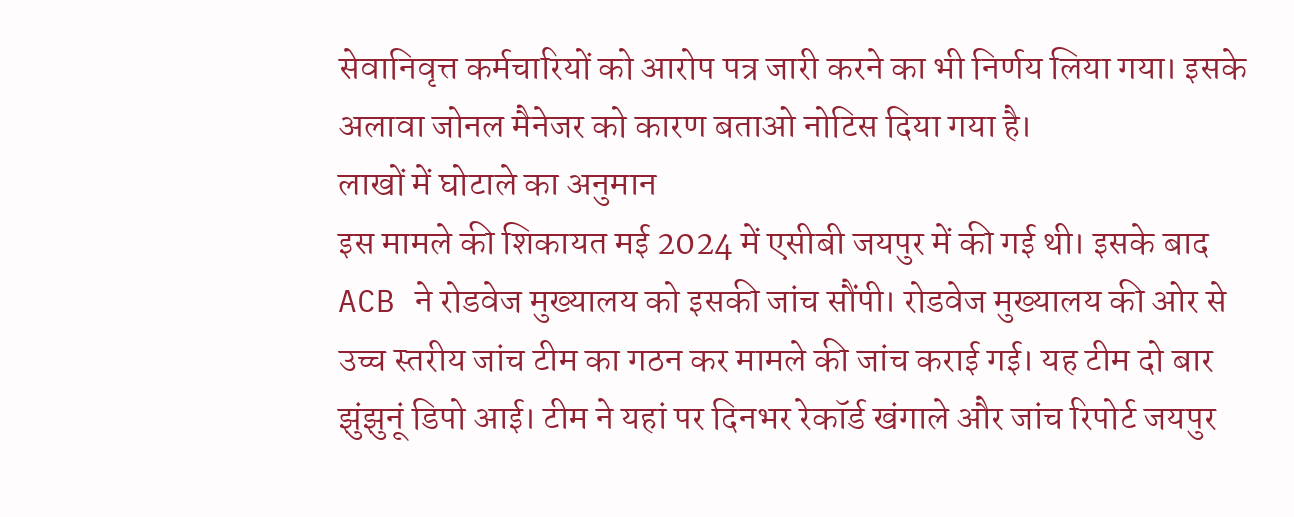सेवानिवृत्त कर्मचारियों को आरोप पत्र जारी करने का भी निर्णय लिया गया। इसके अलावा जोनल मैनेजर को कारण बताओ नोटिस दिया गया है।
लाखों में घोटाले का अनुमान
इस मामले की शिकायत मई 2024 में एसीबी जयपुर में की गई थी। इसके बाद ACB ने रोडवेज मुख्यालय को इसकी जांच सौंपी। रोडवेज मुख्यालय की ओर से उच्च स्तरीय जांच टीम का गठन कर मामले की जांच कराई गई। यह टीम दो बार झुंझुनूं डिपो आई। टीम ने यहां पर दिनभर रेकॉर्ड खंगाले और जांच रिपोर्ट जयपुर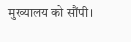मुख्यालय को सौंपी।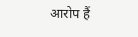आरोप हैं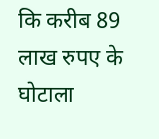कि करीब 89 लाख रुपए के घोटाला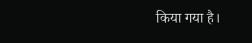किया गया है।